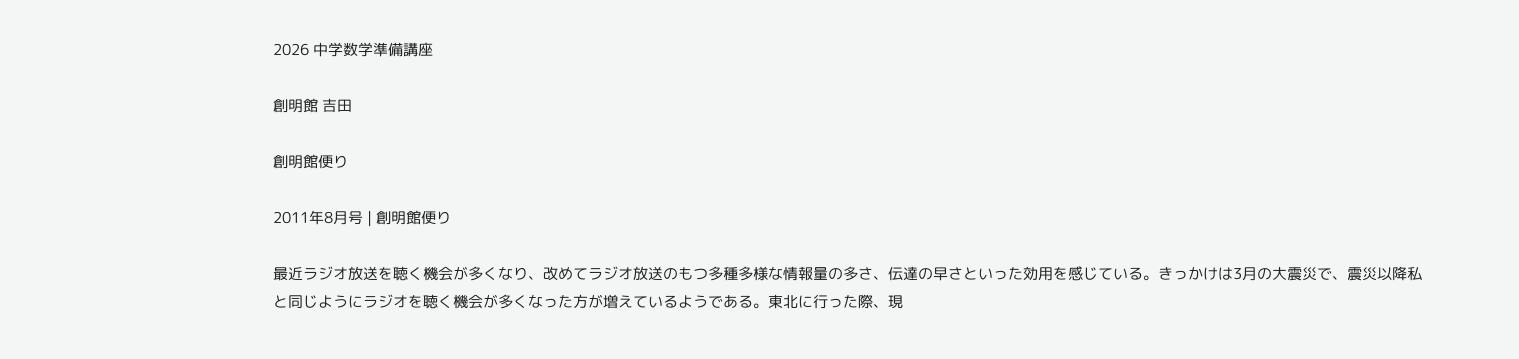2026 中学数学準備講座

創明館 吉田

創明館便り

2011年8月号 | 創明館便り

最近ラジオ放送を聴く機会が多くなり、改めてラジオ放送のもつ多種多様な情報量の多さ、伝達の早さといった効用を感じている。きっかけは3月の大震災で、震災以降私と同じようにラジオを聴く機会が多くなった方が増えているようである。東北に行った際、現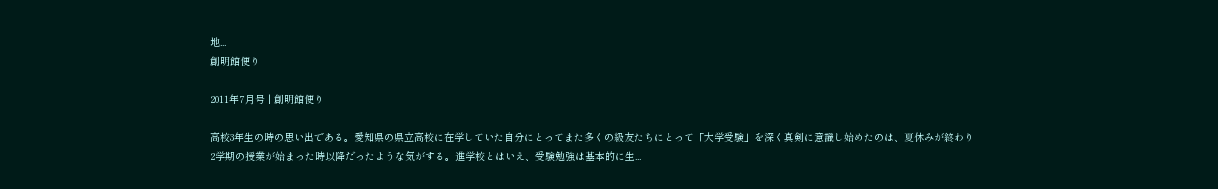地...
創明館便り

2011年7月号 | 創明館便り

高校3年生の時の思い出である。愛知県の県立高校に在学していた自分にとってまた多くの級友たちにとって「大学受験」を深く真剣に意識し始めたのは、夏休みが終わり2学期の授業が始まった時以降だったような気がする。進学校とはいえ、受験勉強は基本的に生...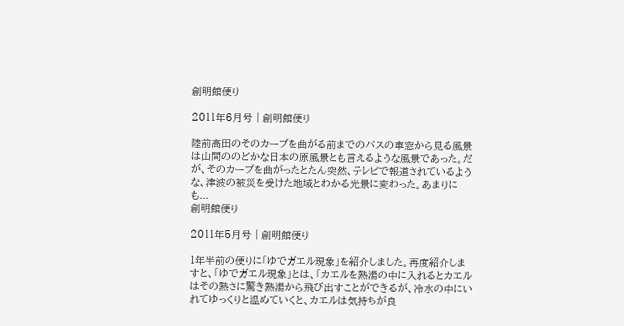創明館便り

2011年6月号 | 創明館便り

陸前高田のそのカーブを曲がる前までのバスの車窓から見る風景は山間ののどかな日本の原風景とも言えるような風景であった。だが、そのカーブを曲がったとたん突然、テレビで報道されているような、津波の被災を受けた地域とわかる光景に変わった。あまりにも...
創明館便り

2011年5月号 | 創明館便り

1年半前の便りに「ゆでガエル現象」を紹介しました。再度紹介しますと、「ゆでガエル現象」とは、「カエルを熱湯の中に入れるとカエルはその熱さに驚き熱湯から飛び出すことができるが、冷水の中にいれてゆっくりと温めていくと、カエルは気持ちが良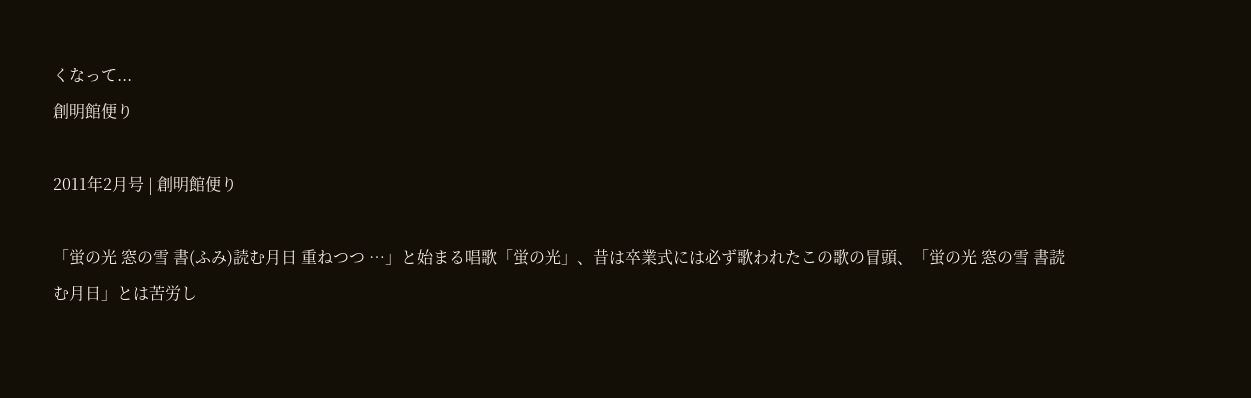くなって...
創明館便り

2011年2月号 | 創明館便り

「蛍の光 窓の雪 書(ふみ)読む月日 重ねつつ …」と始まる唱歌「蛍の光」、昔は卒業式には必ず歌われたこの歌の冒頭、「蛍の光 窓の雪 書読む月日」とは苦労し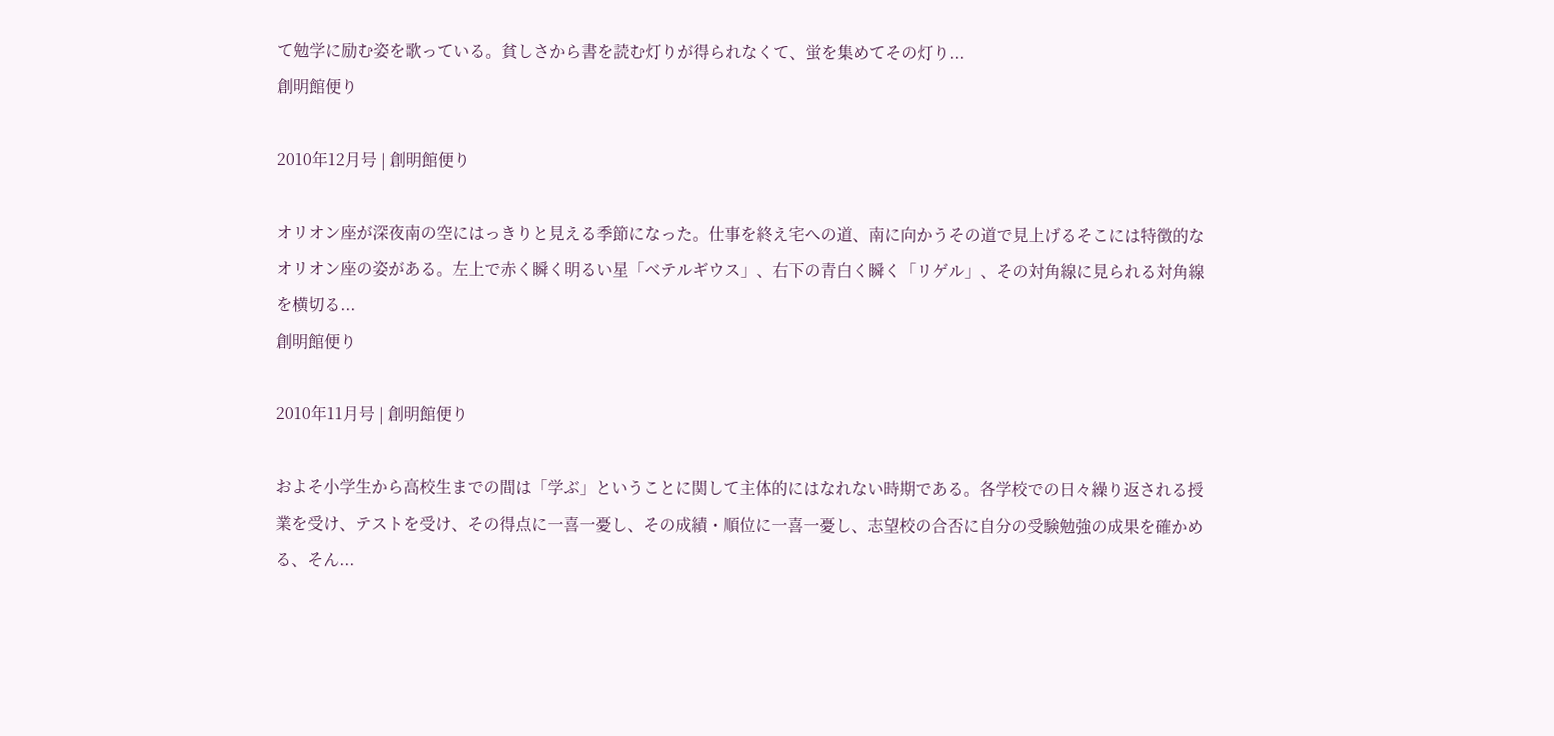て勉学に励む姿を歌っている。貧しさから書を読む灯りが得られなくて、蛍を集めてその灯り...
創明館便り

2010年12月号 | 創明館便り

オリオン座が深夜南の空にはっきりと見える季節になった。仕事を終え宅への道、南に向かうその道で見上げるそこには特徴的なオリオン座の姿がある。左上で赤く瞬く明るい星「ベテルギウス」、右下の青白く瞬く「リゲル」、その対角線に見られる対角線を横切る...
創明館便り

2010年11月号 | 創明館便り

およそ小学生から高校生までの間は「学ぶ」ということに関して主体的にはなれない時期である。各学校での日々繰り返される授業を受け、テストを受け、その得点に一喜一憂し、その成績・順位に一喜一憂し、志望校の合否に自分の受験勉強の成果を確かめる、そん...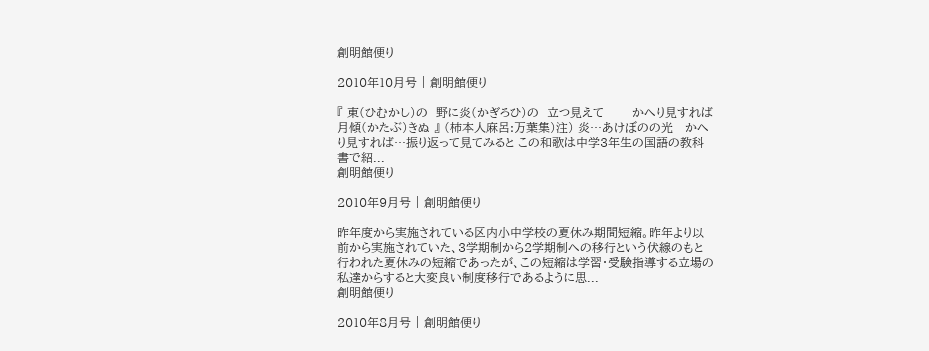創明館便り

2010年10月号 | 創明館便り

『 東(ひむかし)の  野に炎(かぎろひ)の  立つ見えて       かへり見すれば  月傾(かたぶ)きぬ 』 (柿本人麻呂:万葉集)注) 炎…あけぼのの光   かへり見すれば…振り返って見てみると この和歌は中学3年生の国語の教科書で紹...
創明館便り

2010年9月号 | 創明館便り

昨年度から実施されている区内小中学校の夏休み期間短縮。昨年より以前から実施されていた、3学期制から2学期制への移行という伏線のもと行われた夏休みの短縮であったが、この短縮は学習・受験指導する立場の私達からすると大変良い制度移行であるように思...
創明館便り

2010年8月号 | 創明館便り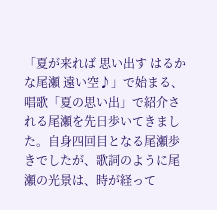「夏が来れば 思い出す はるかな尾瀬 遠い空♪」で始まる、唱歌「夏の思い出」で紹介される尾瀬を先日歩いてきました。自身四回目となる尾瀬歩きでしたが、歌詞のように尾瀬の光景は、時が経って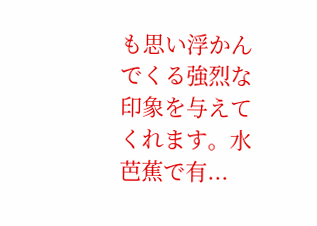も思い浮かんでくる強烈な印象を与えてくれます。水芭蕉で有...